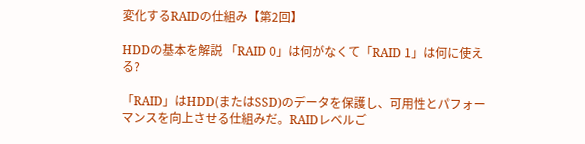変化するRAIDの仕組み【第2回】

HDDの基本を解説 「RAID 0」は何がなくて「RAID 1」は何に使える?

「RAID」はHDD(またはSSD)のデータを保護し、可用性とパフォーマンスを向上させる仕組みだ。RAIDレベルご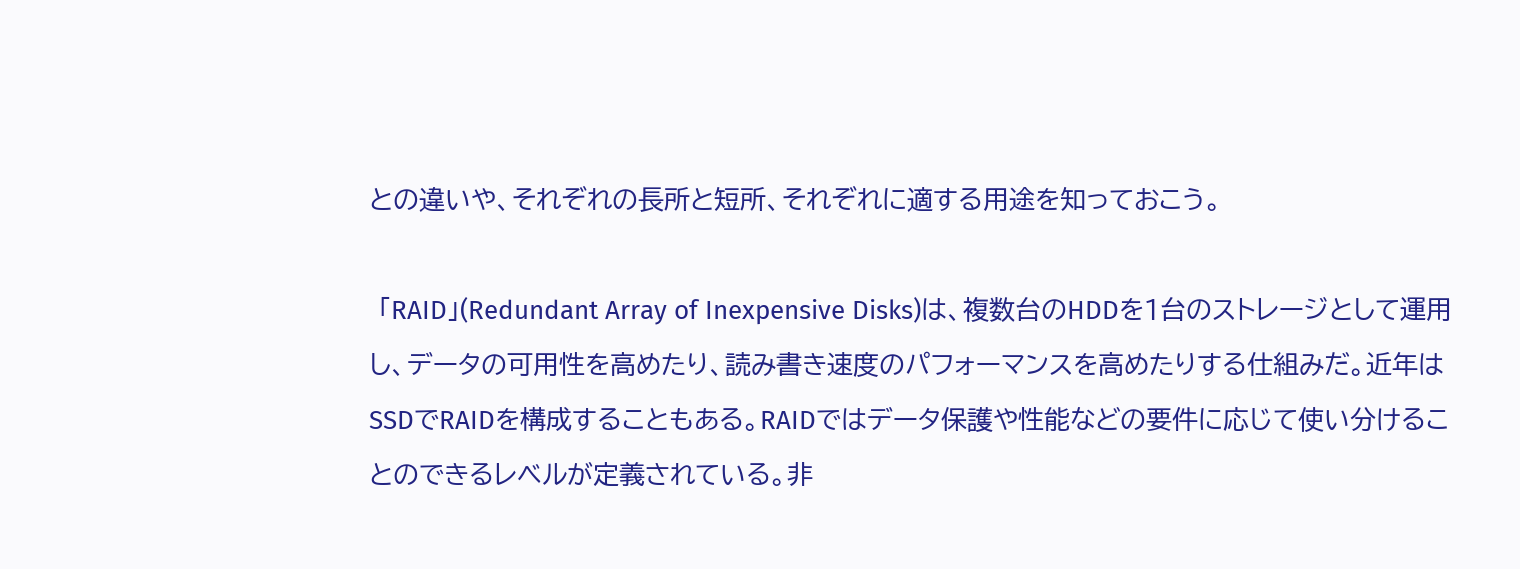との違いや、それぞれの長所と短所、それぞれに適する用途を知っておこう。

 「RAID」(Redundant Array of Inexpensive Disks)は、複数台のHDDを1台のストレージとして運用し、データの可用性を高めたり、読み書き速度のパフォーマンスを高めたりする仕組みだ。近年はSSDでRAIDを構成することもある。RAIDではデータ保護や性能などの要件に応じて使い分けることのできるレベルが定義されている。非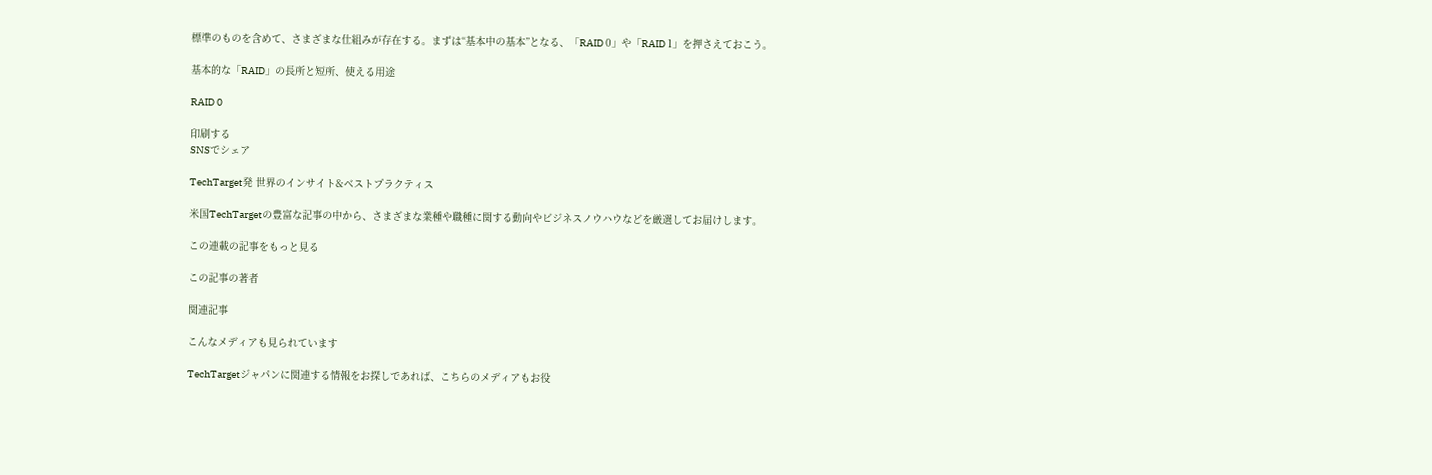標準のものを含めて、さまざまな仕組みが存在する。まずは“基本中の基本”となる、「RAID 0」や「RAID 1」を押さえておこう。

基本的な「RAID」の長所と短所、使える用途

RAID 0

印刷する
SNSでシェア

TechTarget発 世界のインサイト&ベストプラクティス

米国TechTargetの豊富な記事の中から、さまざまな業種や職種に関する動向やビジネスノウハウなどを厳選してお届けします。

この連載の記事をもっと見る

この記事の著者

関連記事

こんなメディアも見られています

TechTargetジャパンに関連する情報をお探しであれば、こちらのメディアもお役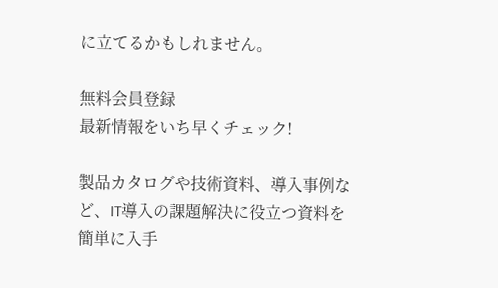に立てるかもしれません。

無料会員登録
最新情報をいち早くチェック!

製品カタログや技術資料、導入事例など、IT導入の課題解決に役立つ資料を簡単に入手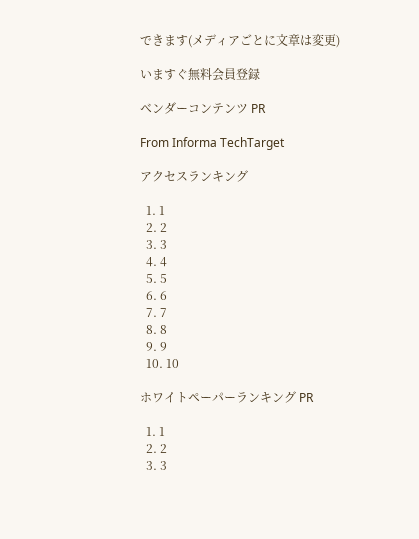できます(メディアごとに文章は変更)

いますぐ無料会員登録

ベンダーコンテンツ PR

From Informa TechTarget

アクセスランキング

  1. 1
  2. 2
  3. 3
  4. 4
  5. 5
  6. 6
  7. 7
  8. 8
  9. 9
  10. 10

ホワイトペーパーランキング PR

  1. 1
  2. 2
  3. 3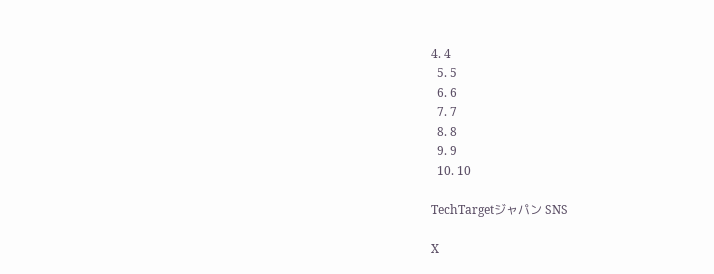4. 4
  5. 5
  6. 6
  7. 7
  8. 8
  9. 9
  10. 10

TechTargetジャパン SNS

X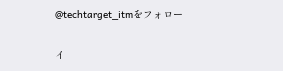@techtarget_itmをフォロー

イ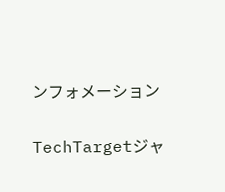ンフォメーション

TechTargetジャ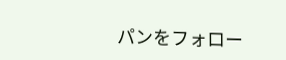パンをフォロー